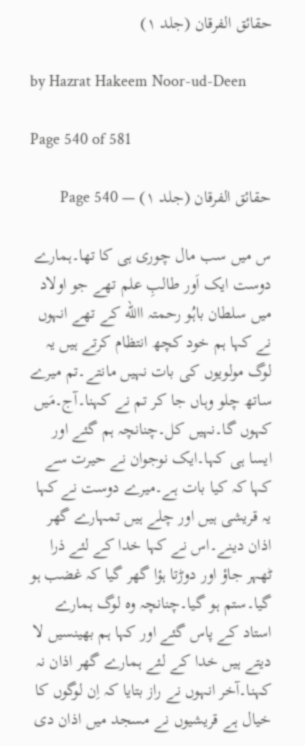حقائق الفرقان (جلد ۱)

by Hazrat Hakeem Noor-ud-Deen

Page 540 of 581

حقائق الفرقان (جلد ۱) — Page 540

س میں سب مال چوری ہی کا تھا۔ہمارے دوست ایک اَور طالبِ علم تھے جو اولاد میں سلطان باہُو رحمتہ االله کے تھے انہوں نے کہا ہم خود کچھ انتظام کرتے ہیں یہ لوگ مولویوں کی بات نہیں مانتے۔تم میرے ساتھ چلو وہاں جا کر تم نے کہنا۔آج۔مَیں کہوں گا۔نہیں کل۔چنانچہ ہم گئے اور ایسا ہی کہا۔ایک نوجوان نے حیرت سے کہا کہ کیا بات ہے۔میرے دوست نے کہا یہ قریشی ہیں اور چلے ہیں تمہارے گھر اذان دینے۔اس نے کہا خدا کے لئے ذرا ٹھہر جاؤ اور دوڑتا ہؤا گھر گیا کہ غضب ہو گیا۔ستم ہو گیا۔چنانچہ وہ لوگ ہمارے استاد کے پاس گئے اور کہا ہم بھینسیں لا دیتے ہیں خدا کے لئے ہمارے گھر اذان نہ کہنا۔آخر انہوں نے راز بتایا کہ اِن لوگوں کا خیال ہے قریشیوں نے مسجد میں اذان دی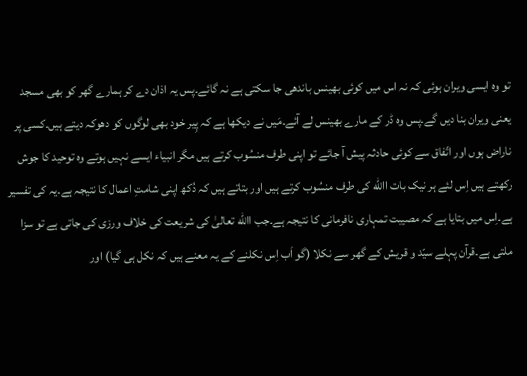تو وہ ایسی ویران ہوئی کہ نہ اس میں کوئی بھینس باندھی جا سکتی ہے نہ گائے۔پس یہ اذان دے کر ہمارے گھر کو بھی مسجد یعنی ویران بنا دیں گے۔پس وہ ڈر کے مارے بھینس لے آئے۔مَیں نے دیکھا ہے کہ پِیر خود بھی لوگوں کو دھوکہ دیتے ہیں۔کسی پر ناراض ہوں اور اتّفاق سے کوئی حادثہ پیش آ جائے تو اپنی طرف منسُوب کرتے ہیں مگر انبیاء ایسے نہیں ہوتے وہ توحید کا جوش رکھتے ہیں اِس لئے ہر نیک بات االله کی طرف منسُوب کرتے ہیں اور بتاتے ہیں کہ دُکھ اپنی شامتِ اعمال کا نتیجہ ہے۔یہ کی تفسیر ہے۔اِس میں بتایا ہے کہ مصیبت تمہاری نافرمانی کا نتیجہ ہے۔جب االله تعالیٰ کی شریعت کی خلاف ورزی کی جاتی ہے تو سزا ملتی ہے۔قرآن پہلے سیّد و قریش کے گھر سے نکلا (گو اَب اِس نکلنے کے یہ معنے ہیں کہ نکل ہی گیا) اور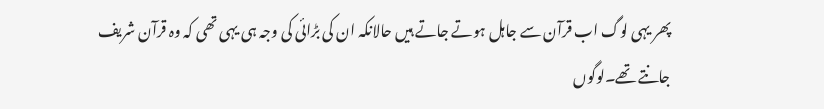پھر یہی لوگ اب قرآن سے جاہل ہوتے جاتے ہیں حالانکہ ان کی بڑائی کی وجہ ہی یہی تھی کہ وہ قرآن شریف جانتے تھے۔لوگوں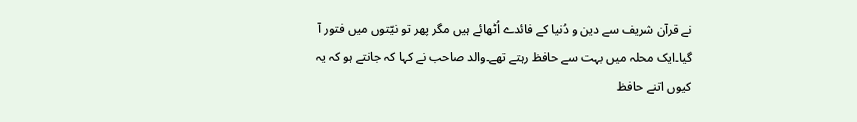نے قرآن شریف سے دین و دُنیا کے فائدے اُٹھائے ہیں مگر پھر تو نیّتوں میں فتور آ گیا۔ایک محلہ میں بہت سے حافظ رہتے تھے۔والد صاحب نے کہا کہ جانتے ہو کہ یہ کیوں اتنے حافظ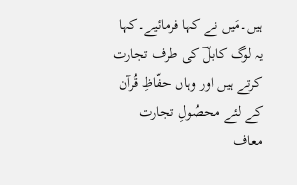ہیں۔مَیں نے کہا فرمائیے۔کہا یہ لوگ کابلؔ کی طرف تجارت کرتے ہیں اور وہاں حفّاظِ قُرآن کے لئے محصُولِ تجارت معاف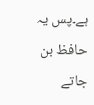ہے۔پس یہ حافظ بن جاتے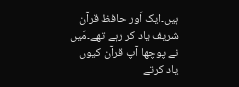ہیں۔ایک اَور حافظ قرآن شریف یاد کر رہے تھے۔مَیں نے پوچھا آپ قرآن کیوں یاد کرتے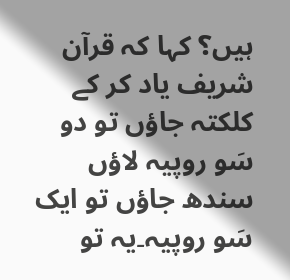ہیں؟ کہا کہ قرآن شریف یاد کر کے کلکتہ جاؤں تو دو سَو روپیہ لاؤں سندھ جاؤں تو ایک سَو روپیہ۔یہ تو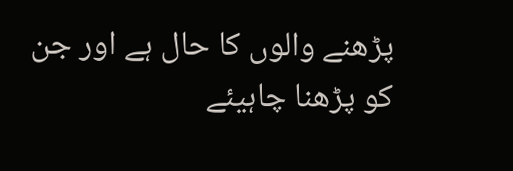پڑھنے والوں کا حال ہے اور جن کو پڑھنا چاہیئے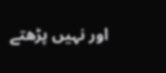اور نہیں پڑھتے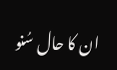ان کا حال سُنو